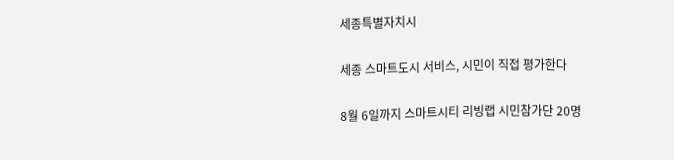세종특별자치시

세종 스마트도시 서비스, 시민이 직접 평가한다

8월 6일까지 스마트시티 리빙랩 시민참가단 20명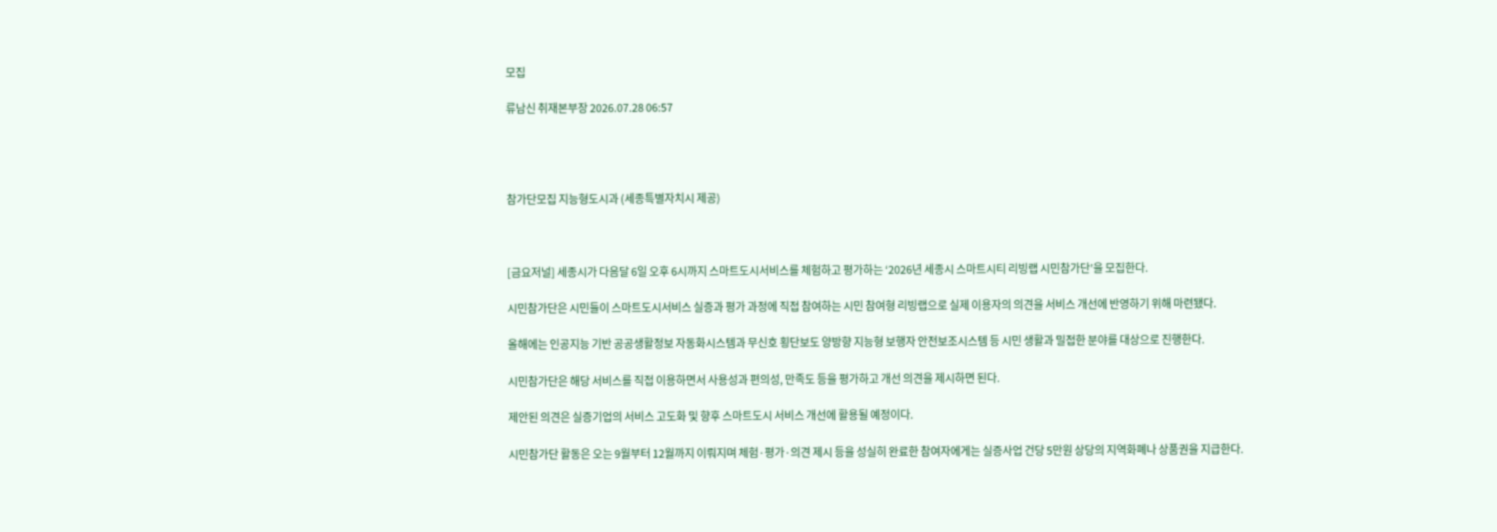모집

류남신 취재본부장 2026.07.28 06:57




참가단모집 지능형도시과 (세종특별자치시 제공)



[금요저널] 세종시가 다음달 6일 오후 6시까지 스마트도시서비스를 체험하고 평가하는 ‘2026년 세종시 스마트시티 리빙랩 시민참가단’을 모집한다.

시민참가단은 시민들이 스마트도시서비스 실증과 평가 과정에 직접 참여하는 시민 참여형 리빙랩으로 실제 이용자의 의견을 서비스 개선에 반영하기 위해 마련됐다.

올해에는 인공지능 기반 공공생활정보 자동화시스템과 무신호 횡단보도 양방향 지능형 보행자 안전보조시스템 등 시민 생활과 밀접한 분야를 대상으로 진행한다.

시민참가단은 해당 서비스를 직접 이용하면서 사용성과 편의성, 만족도 등을 평가하고 개선 의견을 제시하면 된다.

제안된 의견은 실증기업의 서비스 고도화 및 향후 스마트도시 서비스 개선에 활용될 예정이다.

시민참가단 활동은 오는 9월부터 12월까지 이뤄지며 체험·평가·의견 제시 등을 성실히 완료한 참여자에게는 실증사업 건당 5만원 상당의 지역화폐나 상품권을 지급한다.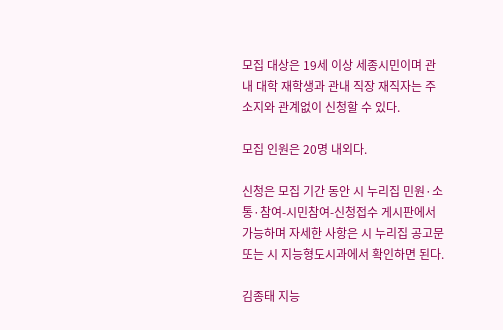모집 대상은 19세 이상 세종시민이며 관내 대학 재학생과 관내 직장 재직자는 주소지와 관계없이 신청할 수 있다.

모집 인원은 20명 내외다.

신청은 모집 기간 동안 시 누리집 민원·소통·참여-시민참여-신청접수 게시판에서 가능하며 자세한 사항은 시 누리집 공고문 또는 시 지능형도시과에서 확인하면 된다.

김종태 지능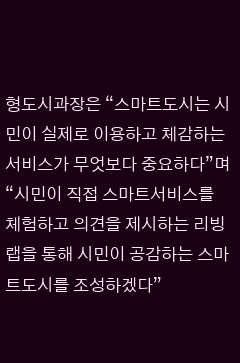형도시과장은 “스마트도시는 시민이 실제로 이용하고 체감하는 서비스가 무엇보다 중요하다”며 “시민이 직접 스마트서비스를 체험하고 의견을 제시하는 리빙랩을 통해 시민이 공감하는 스마트도시를 조성하겠다”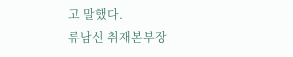고 말했다.
류남신 취재본부장